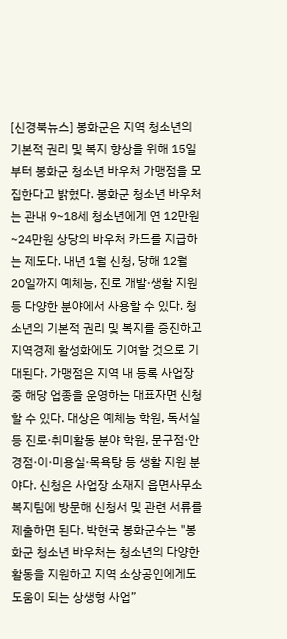[신경북뉴스] 봉화군은 지역 청소년의 기본적 권리 및 복지 향상을 위해 15일부터 봉화군 청소년 바우처 가맹점을 모집한다고 밝혔다. 봉화군 청소년 바우처는 관내 9~18세 청소년에게 연 12만원~24만원 상당의 바우처 카드를 지급하는 제도다. 내년 1월 신청, 당해 12월 20일까지 예체능, 진로 개발·생활 지원 등 다양한 분야에서 사용할 수 있다. 청소년의 기본적 권리 및 복지를 증진하고 지역경제 활성화에도 기여할 것으로 기대된다. 가맹점은 지역 내 등록 사업장 중 해당 업종을 운영하는 대표자면 신청할 수 있다. 대상은 예체능 학원, 독서실 등 진로·취미활동 분야 학원, 문구점·안경점·이·미용실·목욕탕 등 생활 지원 분야다. 신청은 사업장 소재지 읍면사무소 복지팀에 방문해 신청서 및 관련 서류를 제출하면 된다. 박현국 봉화군수는 "봉화군 청소년 바우처는 청소년의 다양한 활동을 지원하고 지역 소상공인에게도 도움이 되는 상생형 사업”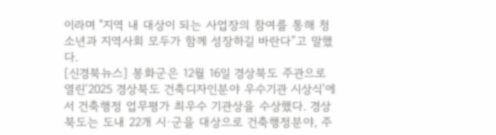이라며 "지역 내 대상이 되는 사업장의 참여를 통해 청소년과 지역사회 모두가 함께 성장하길 바란다”고 말했다.
[신경북뉴스] 봉화군은 12월 16일 경상북도 주관으로 열린‘2025 경상북도 건축디자인분야 우수기관 시상식’에서 건축행정 업무평가 최우수 기관상을 수상했다. 경상북도는 도내 22개 시·군을 대상으로 건축행정분야, 주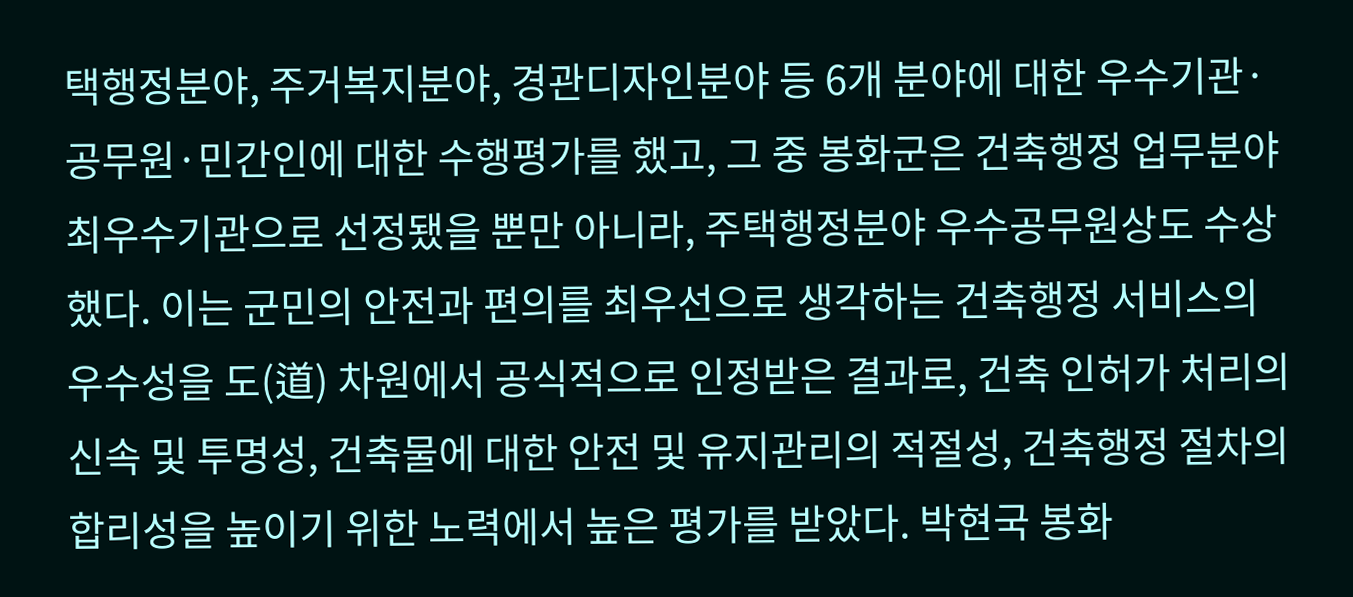택행정분야, 주거복지분야, 경관디자인분야 등 6개 분야에 대한 우수기관·공무원·민간인에 대한 수행평가를 했고, 그 중 봉화군은 건축행정 업무분야 최우수기관으로 선정됐을 뿐만 아니라, 주택행정분야 우수공무원상도 수상했다. 이는 군민의 안전과 편의를 최우선으로 생각하는 건축행정 서비스의 우수성을 도(道) 차원에서 공식적으로 인정받은 결과로, 건축 인허가 처리의 신속 및 투명성, 건축물에 대한 안전 및 유지관리의 적절성, 건축행정 절차의 합리성을 높이기 위한 노력에서 높은 평가를 받았다. 박현국 봉화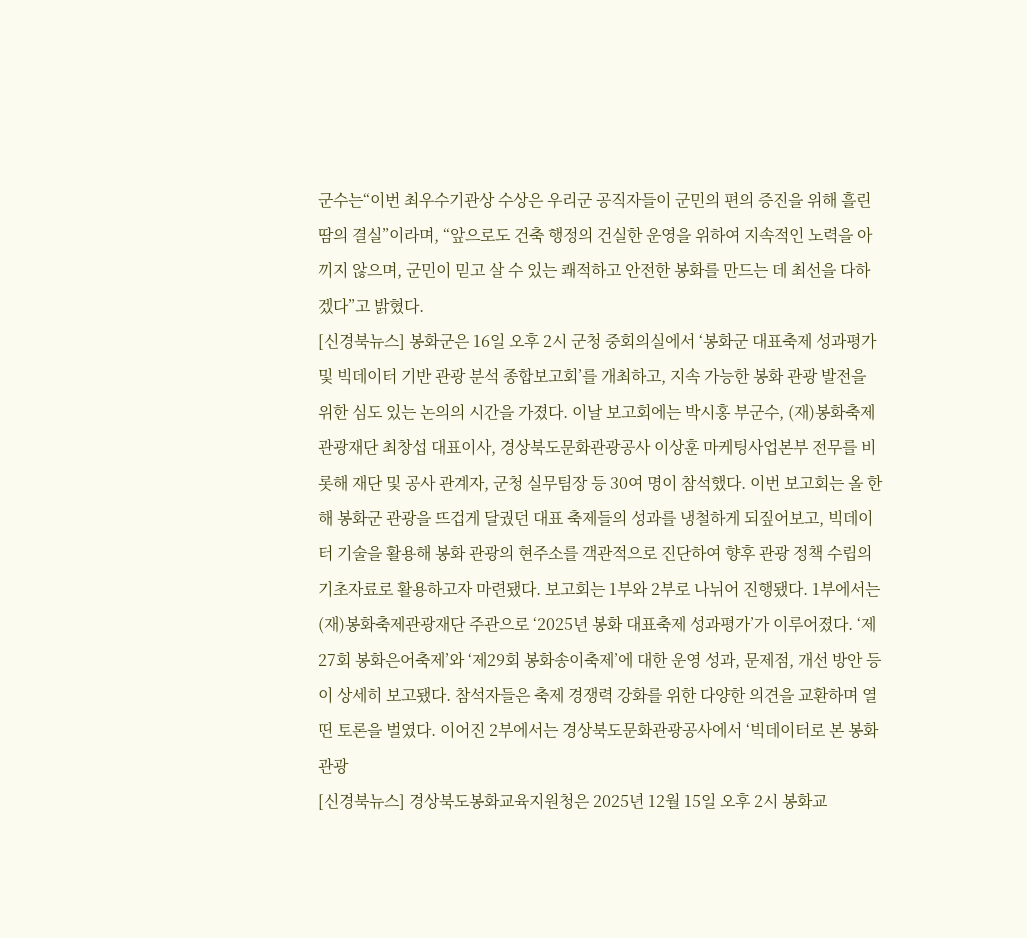군수는“이번 최우수기관상 수상은 우리군 공직자들이 군민의 편의 증진을 위해 흘린 땀의 결실”이라며, “앞으로도 건축 행정의 건실한 운영을 위하여 지속적인 노력을 아끼지 않으며, 군민이 믿고 살 수 있는 쾌적하고 안전한 봉화를 만드는 데 최선을 다하겠다”고 밝혔다.
[신경북뉴스] 봉화군은 16일 오후 2시 군청 중회의실에서 ‘봉화군 대표축제 성과평가 및 빅데이터 기반 관광 분석 종합보고회’를 개최하고, 지속 가능한 봉화 관광 발전을 위한 심도 있는 논의의 시간을 가졌다. 이날 보고회에는 박시홍 부군수, (재)봉화축제관광재단 최창섭 대표이사, 경상북도문화관광공사 이상훈 마케팅사업본부 전무를 비롯해 재단 및 공사 관계자, 군청 실무팀장 등 30여 명이 참석했다. 이번 보고회는 올 한 해 봉화군 관광을 뜨겁게 달궜던 대표 축제들의 성과를 냉철하게 되짚어보고, 빅데이터 기술을 활용해 봉화 관광의 현주소를 객관적으로 진단하여 향후 관광 정책 수립의 기초자료로 활용하고자 마련됐다. 보고회는 1부와 2부로 나뉘어 진행됐다. 1부에서는 (재)봉화축제관광재단 주관으로 ‘2025년 봉화 대표축제 성과평가’가 이루어졌다. ‘제27회 봉화은어축제’와 ‘제29회 봉화송이축제’에 대한 운영 성과, 문제점, 개선 방안 등이 상세히 보고됐다. 참석자들은 축제 경쟁력 강화를 위한 다양한 의견을 교환하며 열띤 토론을 벌였다. 이어진 2부에서는 경상북도문화관광공사에서 ‘빅데이터로 본 봉화관광
[신경북뉴스] 경상북도봉화교육지원청은 2025년 12월 15일 오후 2시 봉화교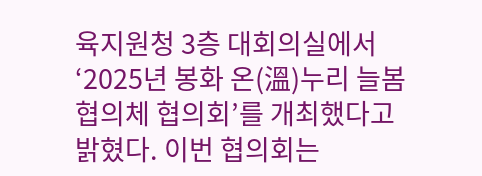육지원청 3층 대회의실에서 ‘2025년 봉화 온(溫)누리 늘봄협의체 협의회’를 개최했다고 밝혔다. 이번 협의회는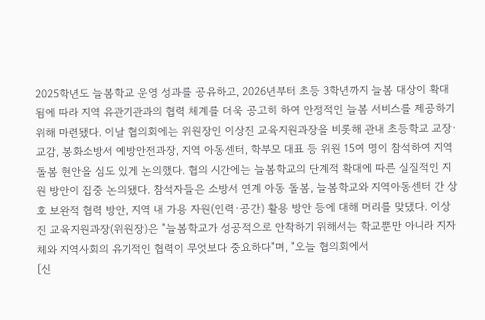2025학년도 늘봄학교 운영 성과를 공유하고, 2026년부터 초등 3학년까지 늘봄 대상이 확대됨에 따라 지역 유관기관과의 협력 체계를 더욱 공고히 하여 안정적인 늘봄 서비스를 제공하기 위해 마련됐다. 이날 협의회에는 위원장인 이상진 교육지원과장을 비롯해 관내 초등학교 교장·교감, 봉화소방서 예방안전과장, 지역 아동센터, 학부모 대표 등 위원 15여 명이 참석하여 지역 돌봄 현안을 심도 있게 논의했다. 협의 시간에는 늘봄학교의 단계적 확대에 따른 실질적인 지원 방안이 집중 논의됐다. 참석자들은 소방서 연계 아동 돌봄, 늘봄학교와 지역아동센터 간 상호 보완적 협력 방안, 지역 내 가용 자원(인력·공간) 활용 방안 등에 대해 머리를 맞댔다. 이상진 교육지원과장(위원장)은 "늘봄학교가 성공적으로 안착하기 위해서는 학교뿐만 아니라 지자체와 지역사회의 유기적인 협력이 무엇보다 중요하다"며, "오늘 협의회에서
[신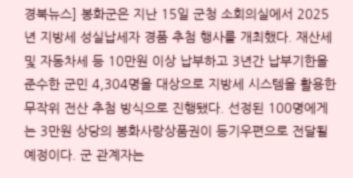경북뉴스] 봉화군은 지난 15일 군청 소회의실에서 2025년 지방세 성실납세자 경품 추첨 행사를 개최했다. 재산세 및 자동차세 등 10만원 이상 납부하고 3년간 납부기한을 준수한 군민 4,304명을 대상으로 지방세 시스템을 활용한 무작위 전산 추첨 방식으로 진행됐다. 선정된 100명에게는 3만원 상당의 봉화사랑상품권이 등기우편으로 전달될 예정이다. 군 관계자는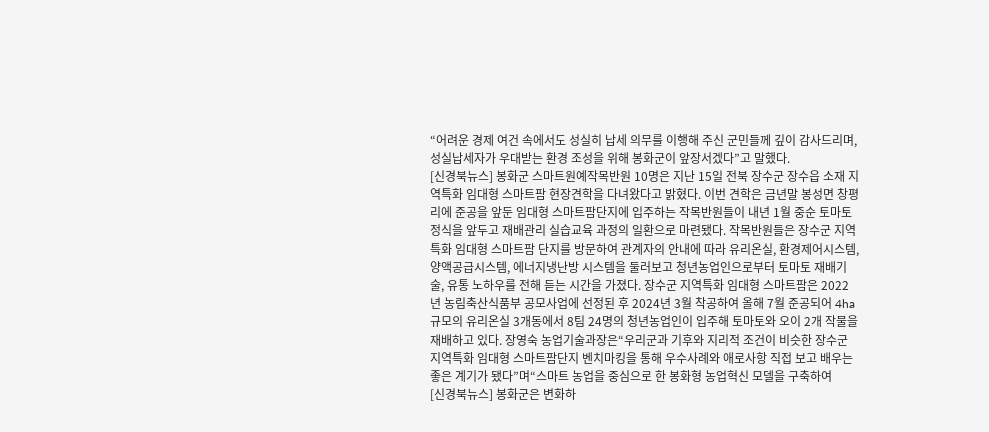“어려운 경제 여건 속에서도 성실히 납세 의무를 이행해 주신 군민들께 깊이 감사드리며, 성실납세자가 우대받는 환경 조성을 위해 봉화군이 앞장서겠다”고 말했다.
[신경북뉴스] 봉화군 스마트원예작목반원 10명은 지난 15일 전북 장수군 장수읍 소재 지역특화 임대형 스마트팜 현장견학을 다녀왔다고 밝혔다. 이번 견학은 금년말 봉성면 창평리에 준공을 앞둔 임대형 스마트팜단지에 입주하는 작목반원들이 내년 1월 중순 토마토 정식을 앞두고 재배관리 실습교육 과정의 일환으로 마련됐다. 작목반원들은 장수군 지역특화 임대형 스마트팜 단지를 방문하여 관계자의 안내에 따라 유리온실, 환경제어시스템, 양액공급시스템, 에너지냉난방 시스템을 둘러보고 청년농업인으로부터 토마토 재배기술, 유통 노하우를 전해 듣는 시간을 가졌다. 장수군 지역특화 임대형 스마트팜은 2022년 농림축산식품부 공모사업에 선정된 후 2024년 3월 착공하여 올해 7월 준공되어 4ha 규모의 유리온실 3개동에서 8팀 24명의 청년농업인이 입주해 토마토와 오이 2개 작물을 재배하고 있다. 장영숙 농업기술과장은“우리군과 기후와 지리적 조건이 비슷한 장수군 지역특화 임대형 스마트팜단지 벤치마킹을 통해 우수사례와 애로사항 직접 보고 배우는 좋은 계기가 됐다”며“스마트 농업을 중심으로 한 봉화형 농업혁신 모델을 구축하여
[신경북뉴스] 봉화군은 변화하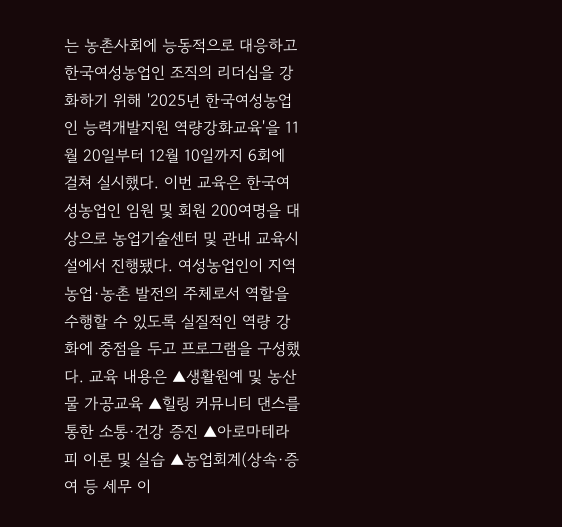는 농촌사회에 능동적으로 대응하고 한국여성농업인 조직의 리더십을 강화하기 위해 '2025년 한국여성농업인 능력개발지원 역량강화교육'을 11월 20일부터 12월 10일까지 6회에 걸쳐 실시했다. 이번 교육은 한국여성농업인 임원 및 회원 200여명을 대상으로 농업기술센터 및 관내 교육시설에서 진행됐다. 여성농업인이 지역 농업·농촌 발전의 주체로서 역할을 수행할 수 있도록 실질적인 역량 강화에 중점을 두고 프로그램을 구성했다. 교육 내용은 ▲생활원예 및 농산물 가공교육 ▲힐링 커뮤니티 댄스를 통한 소통·건강 증진 ▲아로마테라피 이론 및 실습 ▲농업회계(상속·증여 등 세무 이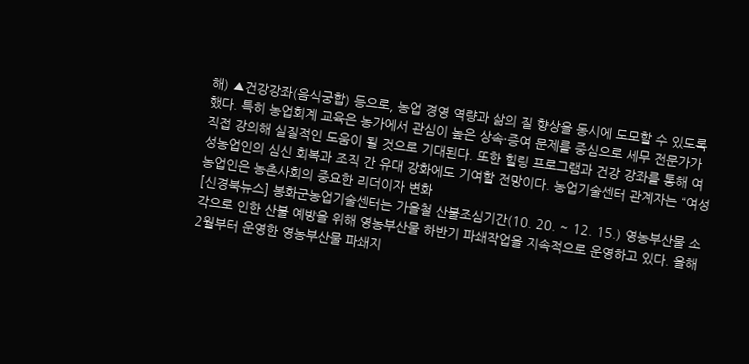해) ▲건강강좌(음식궁합) 등으로, 농업 경영 역량과 삶의 질 향상을 동시에 도모할 수 있도록 했다. 특히 농업회계 교육은 농가에서 관심이 높은 상속·증여 문제를 중심으로 세무 전문가가 직접 강의해 실질적인 도움이 될 것으로 기대된다. 또한 힐링 프로그램과 건강 강좌를 통해 여성농업인의 심신 회복과 조직 간 유대 강화에도 기여할 전망이다. 농업기술센터 관계자는 “여성농업인은 농촌사회의 중요한 리더이자 변화
[신경북뉴스] 봉화군농업기술센터는 가을철 산불조심기간(10. 20. ~ 12. 15.) 영농부산물 소각으로 인한 산불 예방을 위해 영농부산물 하반기 파쇄작업을 지속적으로 운영하고 있다. 올해 2월부터 운영한 영농부산물 파쇄지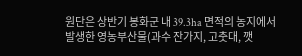원단은 상반기 봉화군 내 39.3ha 면적의 농지에서 발생한 영농부산물(과수 잔가지, 고춧대, 깻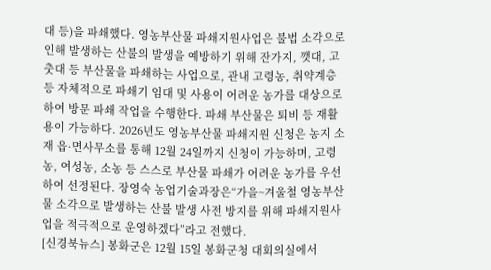대 등)을 파쇄했다. 영농부산물 파쇄지원사업은 불법 소각으로 인해 발생하는 산불의 발생을 예방하기 위해 잔가지, 깻대, 고춧대 등 부산물을 파쇄하는 사업으로, 관내 고령농, 취약계층 등 자체적으로 파쇄기 임대 및 사용이 어려운 농가를 대상으로 하여 방문 파쇄 작업을 수행한다. 파쇄 부산물은 퇴비 등 재활용이 가능하다. 2026년도 영농부산물 파쇄지원 신청은 농지 소재 읍·면사무소를 통해 12월 24일까지 신청이 가능하며, 고령농, 여성농, 소농 등 스스로 부산물 파쇄가 어려운 농가를 우선하여 선정된다. 장영숙 농업기술과장은“가을~겨울철 영농부산물 소각으로 발생하는 산불 발생 사전 방지를 위해 파쇄지원사업을 적극적으로 운영하겠다”라고 전했다.
[신경북뉴스] 봉화군은 12월 15일 봉화군청 대회의실에서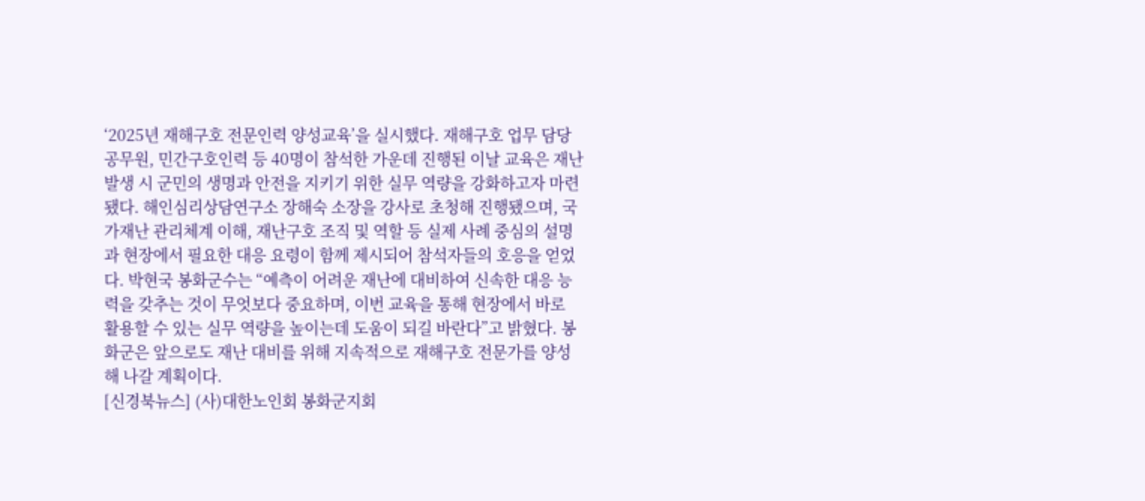‘2025년 재해구호 전문인력 양성교육’을 실시했다. 재해구호 업무 담당 공무원, 민간구호인력 등 40명이 참석한 가운데 진행된 이날 교육은 재난 발생 시 군민의 생명과 안전을 지키기 위한 실무 역량을 강화하고자 마련됐다. 해인심리상담연구소 장해숙 소장을 강사로 초청해 진행됐으며, 국가재난 관리체계 이해, 재난구호 조직 및 역할 등 실제 사례 중심의 설명과 현장에서 필요한 대응 요령이 함께 제시되어 참석자들의 호응을 얻었다. 박현국 봉화군수는 “예측이 어려운 재난에 대비하여 신속한 대응 능력을 갖추는 것이 무엇보다 중요하며, 이번 교육을 통해 현장에서 바로 활용할 수 있는 실무 역량을 높이는데 도움이 되길 바란다”고 밝혔다. 봉화군은 앞으로도 재난 대비를 위해 지속적으로 재해구호 전문가를 양성해 나갈 계획이다.
[신경북뉴스] (사)대한노인회 봉화군지회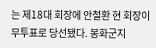는 제18대 회장에 안철환 현 회장이 무투표로 당선됐다. 봉화군지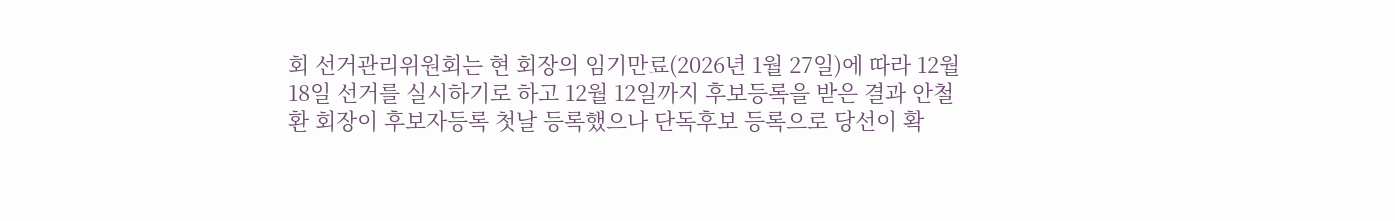회 선거관리위원회는 현 회장의 임기만료(2026년 1월 27일)에 따라 12월 18일 선거를 실시하기로 하고 12월 12일까지 후보등록을 받은 결과 안철환 회장이 후보자등록 첫날 등록했으나 단독후보 등록으로 당선이 확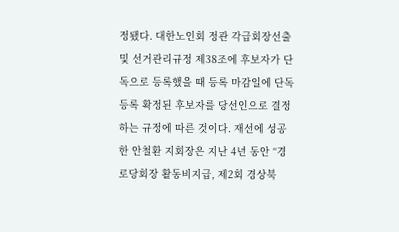정됐다. 대한노인회 정관 각급회장선출 및 선거관리규정 제38조에 후보자가 단독으로 등록했을 때 등록 마감일에 단독 등록 확정된 후보자를 당선인으로 결정하는 규정에 따른 것이다. 재선에 성공한 안철환 지회장은 지난 4년 동안 “경로당회장 활동비지급, 제2회 경상북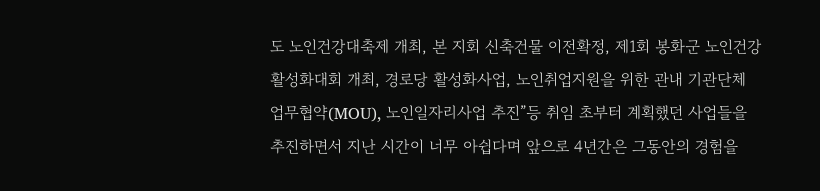도 노인건강대축제 개최, 본 지회 신축건물 이전확정, 제1회 봉화군 노인건강활성화대회 개최, 경로당 활성화사업, 노인취업지원을 위한 관내 기관단체 업무협약(MOU), 노인일자리사업 추진”등 취임 초부터 계획했던 사업들을 추진하면서 지난 시간이 너무 아쉽다며 앞으로 4년간은 그동안의 경험을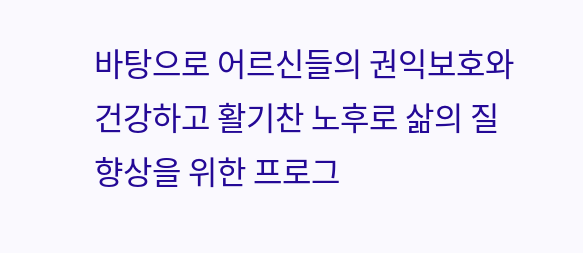바탕으로 어르신들의 권익보호와 건강하고 활기찬 노후로 삶의 질 향상을 위한 프로그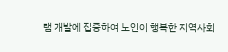램 개발에 집중하여 노인이 행복한 지역사회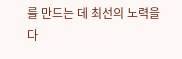를 만드는 데 최선의 노력을 다